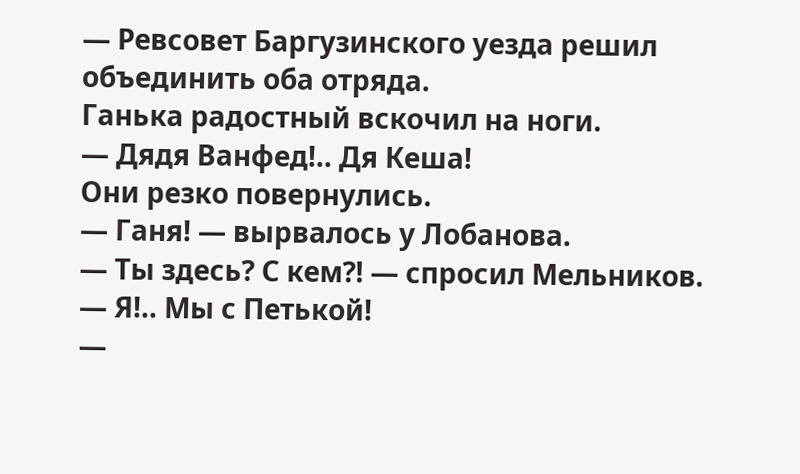— Ревсовет Баргузинского уезда решил объединить оба отряда.
Ганька радостный вскочил на ноги.
— Дядя Ванфед!.. Дя Кеша!
Они резко повернулись.
— Ганя! — вырвалось у Лобанова.
— Ты здесь? С кем?! — спросил Мельников.
— Я!.. Мы с Петькой!
—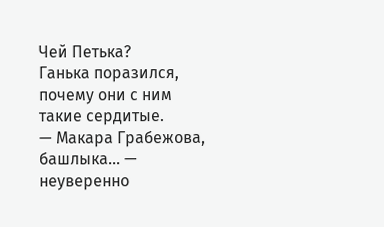Чей Петька?
Ганька поразился, почему они с ним такие сердитые.
— Макара Грабежова, башлыка… — неуверенно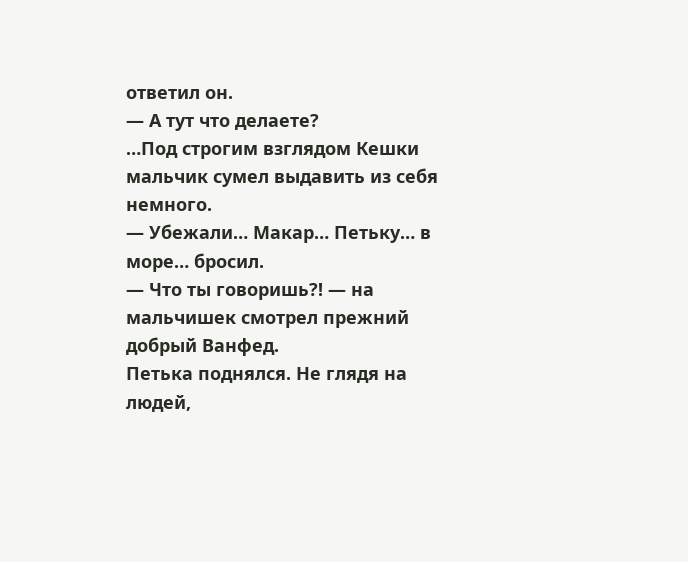ответил он.
— А тут что делаете?
…Под строгим взглядом Кешки мальчик сумел выдавить из себя немного.
— Убежали… Макар… Петьку… в море… бросил.
— Что ты говоришь?! — на мальчишек смотрел прежний добрый Ванфед.
Петька поднялся. Не глядя на людей,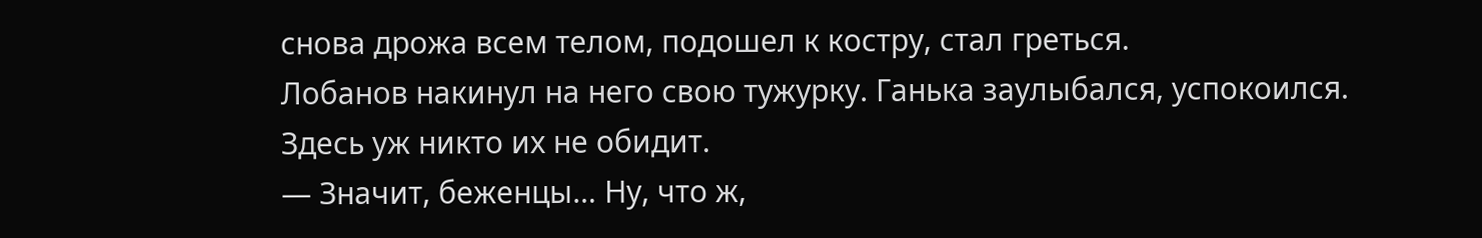снова дрожа всем телом, подошел к костру, стал греться.
Лобанов накинул на него свою тужурку. Ганька заулыбался, успокоился. Здесь уж никто их не обидит.
— Значит, беженцы… Ну, что ж,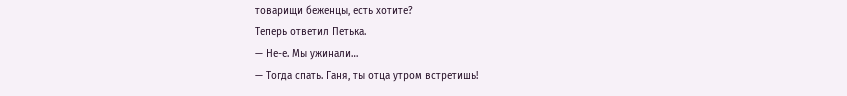товарищи беженцы, есть хотите?
Теперь ответил Петька.
— Не-е. Мы ужинали…
— Тогда спать. Ганя, ты отца утром встретишь!